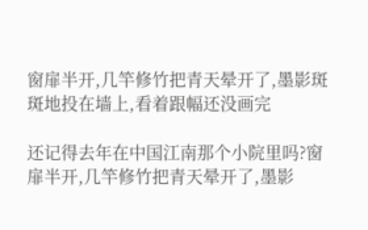窗扉半开,几竿修竹把青天晕开了,墨影斑斑地投在墙上,看着跟幅还没画完

还记得去年在中国江南那个小院里吗?窗扉半开,几竿修竹把青天晕开了,墨影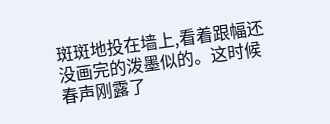斑斑地投在墙上,看着跟幅还没画完的泼墨似的。这时候春声刚露了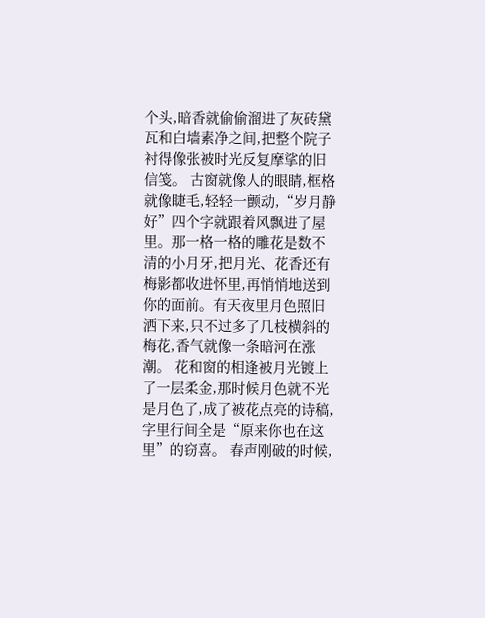个头,暗香就偷偷溜进了灰砖黛瓦和白墙素净之间,把整个院子衬得像张被时光反复摩挲的旧信笺。 古窗就像人的眼睛,框格就像睫毛,轻轻一颤动,“岁月静好”四个字就跟着风飘进了屋里。那一格一格的雕花是数不清的小月牙,把月光、花香还有梅影都收进怀里,再悄悄地送到你的面前。有天夜里月色照旧洒下来,只不过多了几枝横斜的梅花,香气就像一条暗河在涨潮。 花和窗的相逢被月光镀上了一层柔金,那时候月色就不光是月色了,成了被花点亮的诗稿,字里行间全是“原来你也在这里”的窃喜。 春声刚破的时候,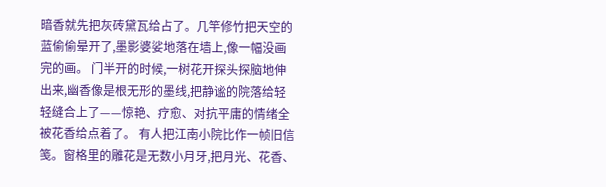暗香就先把灰砖黛瓦给占了。几竿修竹把天空的蓝偷偷晕开了,墨影婆娑地落在墙上,像一幅没画完的画。 门半开的时候,一树花开探头探脑地伸出来,幽香像是根无形的墨线,把静谧的院落给轻轻缝合上了——惊艳、疗愈、对抗平庸的情绪全被花香给点着了。 有人把江南小院比作一帧旧信笺。窗格里的雕花是无数小月牙,把月光、花香、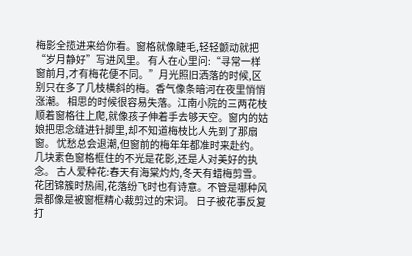梅影全揽进来给你看。窗格就像睫毛,轻轻颤动就把“岁月静好”写进风里。 有人在心里问:“寻常一样窗前月,才有梅花便不同。”月光照旧洒落的时候,区别只在多了几枝横斜的梅。香气像条暗河在夜里悄悄涨潮。 相思的时候很容易失落。江南小院的三两花枝顺着窗格往上爬,就像孩子伸着手去够天空。窗内的姑娘把思念缝进针脚里,却不知道梅枝比人先到了那扇窗。 忧愁总会退潮,但窗前的梅年年都准时来赴约。几块素色窗格框住的不光是花影,还是人对美好的执念。 古人爱种花:春天有海棠灼灼,冬天有蜡梅剪雪。花团锦簇时热闹,花落纷飞时也有诗意。不管是哪种风景都像是被窗框精心裁剪过的宋词。 日子被花事反复打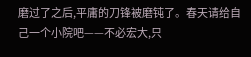磨过了之后,平庸的刀锋被磨钝了。春天请给自己一个小院吧——不必宏大,只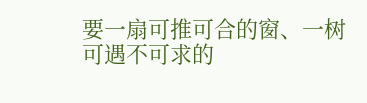要一扇可推可合的窗、一树可遇不可求的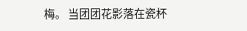梅。 当团团花影落在瓷杯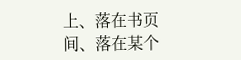上、落在书页间、落在某个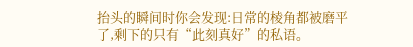抬头的瞬间时你会发现:日常的棱角都被磨平了,剩下的只有“此刻真好”的私语。